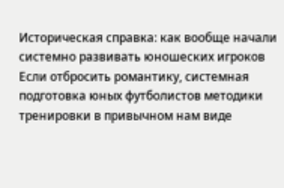Историческая справка: как вообще начали системно развивать юношеских игроков
Если отбросить романтику, системная подготовка юных футболистов методики тренировки в привычном нам виде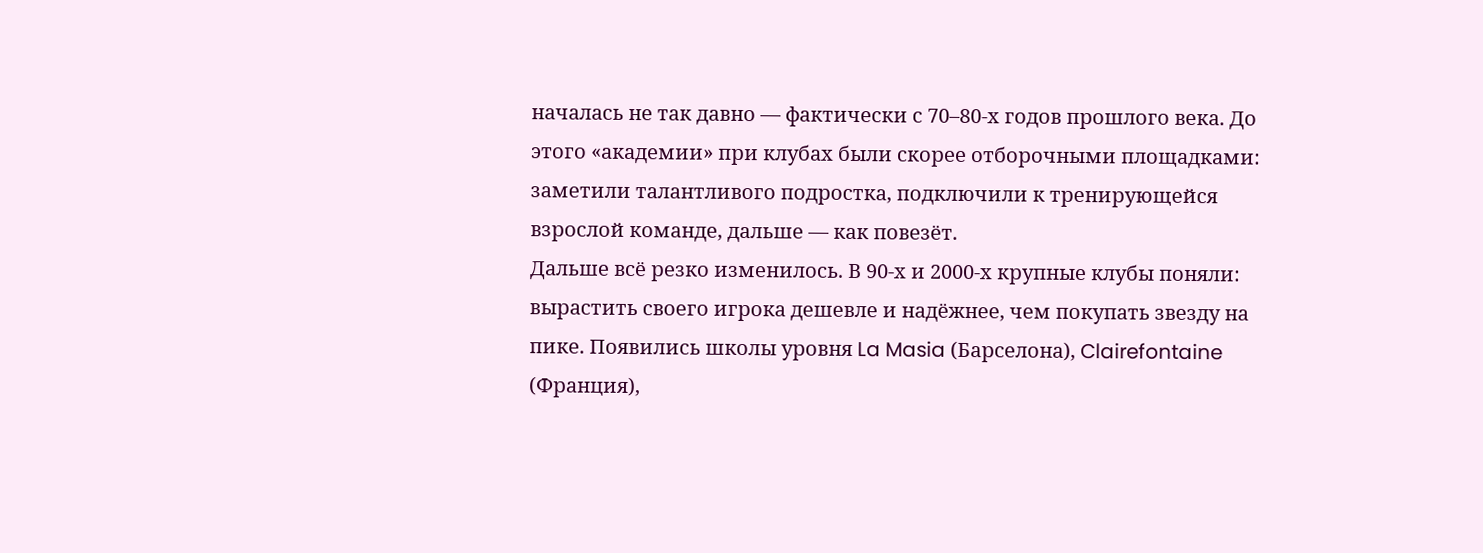началась не так давно — фактически с 70–80‑х годов прошлого века. До этого «академии» при клубах были скорее отборочными площадками: заметили талантливого подростка, подключили к тренирующейся взрослой команде, дальше — как повезёт.
Дальше всё резко изменилось. В 90‑х и 2000‑х крупные клубы поняли: вырастить своего игрока дешевле и надёжнее, чем покупать звезду на пике. Появились школы уровня La Masia (Барселона), Clairefontaine (Франция),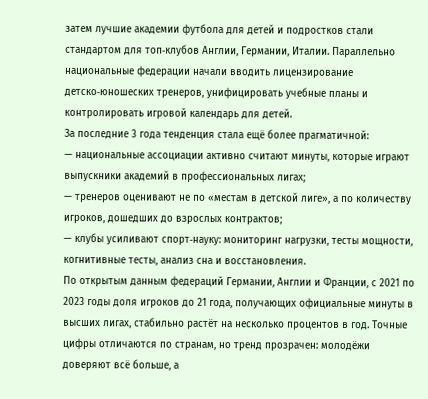затем лучшие академии футбола для детей и подростков стали стандартом для топ‑клубов Англии, Германии, Италии. Параллельно национальные федерации начали вводить лицензирование детско‑юношеских тренеров, унифицировать учебные планы и контролировать игровой календарь для детей.
За последние 3 года тенденция стала ещё более прагматичной:
— национальные ассоциации активно считают минуты, которые играют выпускники академий в профессиональных лигах;
— тренеров оценивают не по «местам в детской лиге», а по количеству игроков, дошедших до взрослых контрактов;
— клубы усиливают спорт‑науку: мониторинг нагрузки, тесты мощности, когнитивные тесты, анализ сна и восстановления.
По открытым данным федераций Германии, Англии и Франции, с 2021 по 2023 годы доля игроков до 21 года, получающих официальные минуты в высших лигах, стабильно растёт на несколько процентов в год. Точные цифры отличаются по странам, но тренд прозрачен: молодёжи доверяют всё больше, а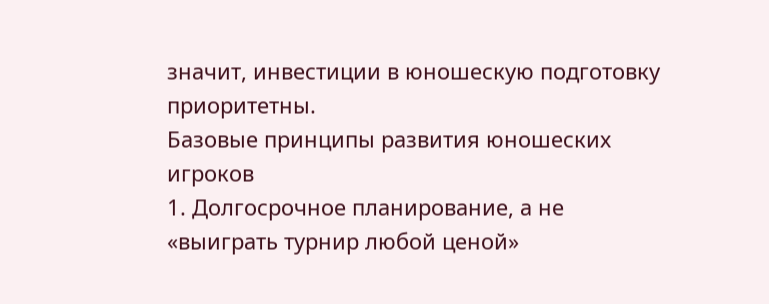значит, инвестиции в юношескую подготовку приоритетны.
Базовые принципы развития юношеских игроков
1. Долгосрочное планирование, а не «выиграть турнир любой ценой»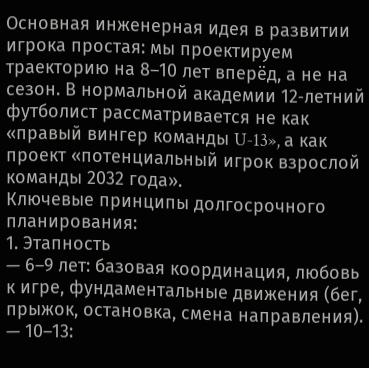Основная инженерная идея в развитии игрока простая: мы проектируем траекторию на 8–10 лет вперёд, а не на сезон. В нормальной академии 12‑летний футболист рассматривается не как «правый вингер команды U‑13», а как проект «потенциальный игрок взрослой команды 2032 года».
Ключевые принципы долгосрочного планирования:
1. Этапность
— 6–9 лет: базовая координация, любовь к игре, фундаментальные движения (бег, прыжок, остановка, смена направления).
— 10–13: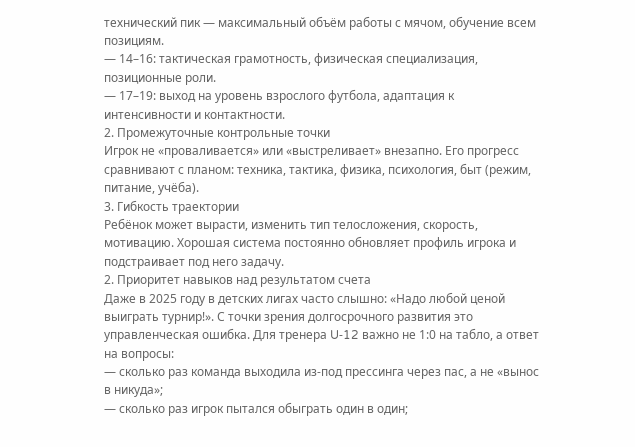технический пик — максимальный объём работы с мячом, обучение всем позициям.
— 14–16: тактическая грамотность, физическая специализация, позиционные роли.
— 17–19: выход на уровень взрослого футбола, адаптация к интенсивности и контактности.
2. Промежуточные контрольные точки
Игрок не «проваливается» или «выстреливает» внезапно. Его прогресс сравнивают с планом: техника, тактика, физика, психология, быт (режим, питание, учёба).
3. Гибкость траектории
Ребёнок может вырасти, изменить тип телосложения, скорость, мотивацию. Хорошая система постоянно обновляет профиль игрока и подстраивает под него задачу.
2. Приоритет навыков над результатом счета
Даже в 2025 году в детских лигах часто слышно: «Надо любой ценой выиграть турнир!». С точки зрения долгосрочного развития это управленческая ошибка. Для тренера U‑12 важно не 1:0 на табло, а ответ на вопросы:
— сколько раз команда выходила из-под прессинга через пас, а не «вынос в никуда»;
— сколько раз игрок пытался обыграть один в один;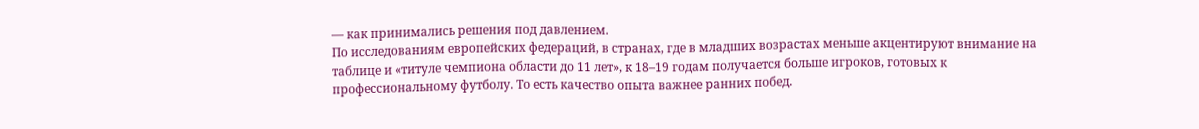— как принимались решения под давлением.
По исследованиям европейских федераций, в странах, где в младших возрастах меньше акцентируют внимание на таблице и «титуле чемпиона области до 11 лет», к 18–19 годам получается больше игроков, готовых к профессиональному футболу. То есть качество опыта важнее ранних побед.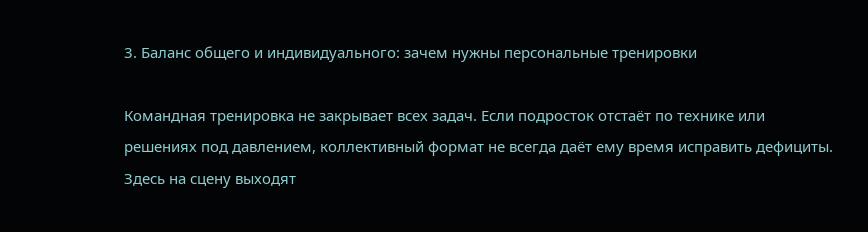3. Баланс общего и индивидуального: зачем нужны персональные тренировки

Командная тренировка не закрывает всех задач. Если подросток отстаёт по технике или решениях под давлением, коллективный формат не всегда даёт ему время исправить дефициты. Здесь на сцену выходят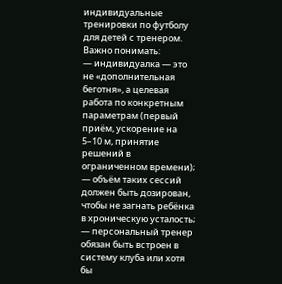индивидуальные тренировки по футболу для детей с тренером.
Важно понимать:
— индивидуалка — это не «дополнительная беготня», а целевая работа по конкретным параметрам (первый приём, ускорение на 5–10 м, принятие решений в ограниченном времени);
— объём таких сессий должен быть дозирован, чтобы не загнать ребёнка в хроническую усталость;
— персональный тренер обязан быть встроен в систему клуба или хотя бы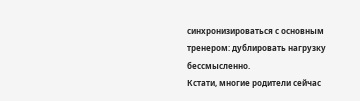синхронизироваться с основным тренером: дублировать нагрузку бессмысленно.
Кстати, многие родители сейчас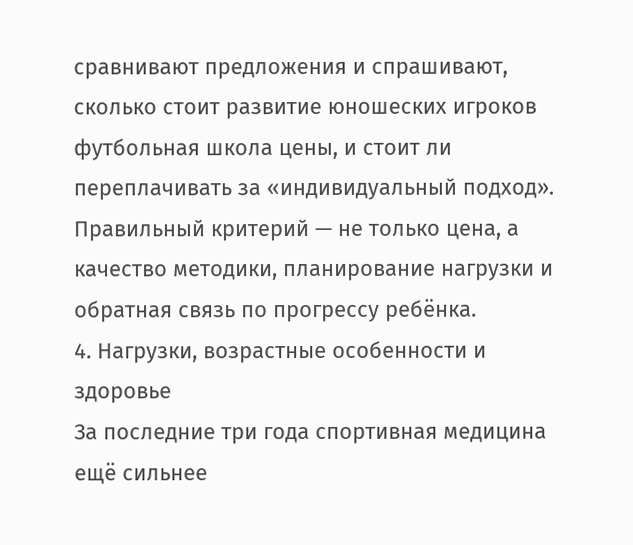сравнивают предложения и спрашивают, сколько стоит развитие юношеских игроков футбольная школа цены, и стоит ли переплачивать за «индивидуальный подход». Правильный критерий — не только цена, а качество методики, планирование нагрузки и обратная связь по прогрессу ребёнка.
4. Нагрузки, возрастные особенности и здоровье
За последние три года спортивная медицина ещё сильнее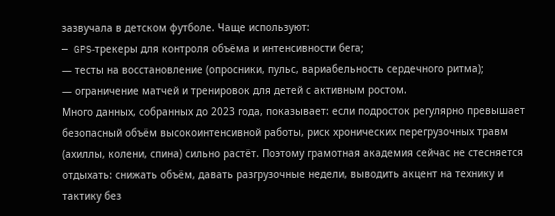зазвучала в детском футболе. Чаще используют:
— GPS‑трекеры для контроля объёма и интенсивности бега;
— тесты на восстановление (опросники, пульс, вариабельность сердечного ритма);
— ограничение матчей и тренировок для детей с активным ростом.
Много данных, собранных до 2023 года, показывает: если подросток регулярно превышает безопасный объём высокоинтенсивной работы, риск хронических перегрузочных травм (ахиллы, колени, спина) сильно растёт. Поэтому грамотная академия сейчас не стесняется отдыхать: снижать объём, давать разгрузочные недели, выводить акцент на технику и тактику без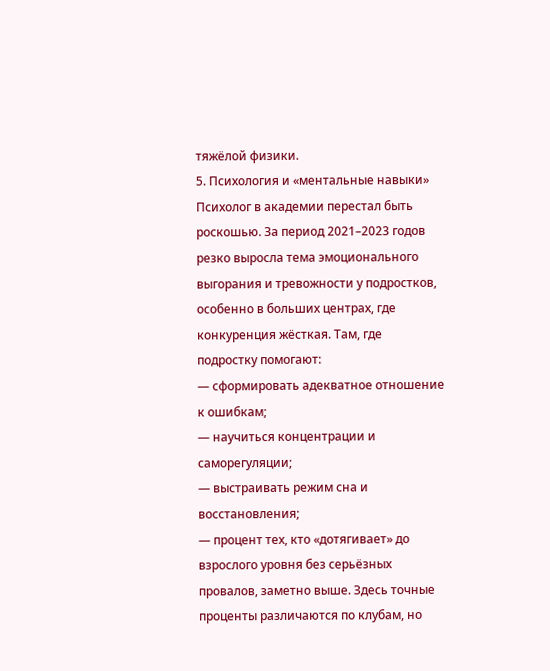тяжёлой физики.
5. Психология и «ментальные навыки»
Психолог в академии перестал быть роскошью. За период 2021–2023 годов резко выросла тема эмоционального выгорания и тревожности у подростков, особенно в больших центрах, где конкуренция жёсткая. Там, где подростку помогают:
— сформировать адекватное отношение к ошибкам;
— научиться концентрации и саморегуляции;
— выстраивать режим сна и восстановления;
— процент тех, кто «дотягивает» до взрослого уровня без серьёзных провалов, заметно выше. Здесь точные проценты различаются по клубам, но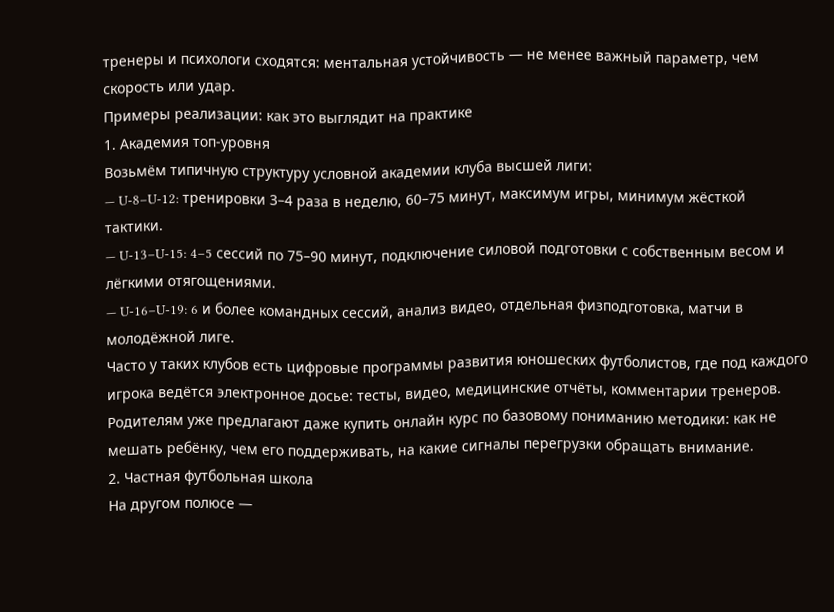тренеры и психологи сходятся: ментальная устойчивость — не менее важный параметр, чем скорость или удар.
Примеры реализации: как это выглядит на практике
1. Академия топ‑уровня
Возьмём типичную структуру условной академии клуба высшей лиги:
— U‑8–U‑12: тренировки 3–4 раза в неделю, 60–75 минут, максимум игры, минимум жёсткой тактики.
— U‑13–U‑15: 4–5 сессий по 75–90 минут, подключение силовой подготовки с собственным весом и лёгкими отягощениями.
— U‑16–U‑19: 6 и более командных сессий, анализ видео, отдельная физподготовка, матчи в молодёжной лиге.
Часто у таких клубов есть цифровые программы развития юношеских футболистов, где под каждого игрока ведётся электронное досье: тесты, видео, медицинские отчёты, комментарии тренеров. Родителям уже предлагают даже купить онлайн курс по базовому пониманию методики: как не мешать ребёнку, чем его поддерживать, на какие сигналы перегрузки обращать внимание.
2. Частная футбольная школа
На другом полюсе —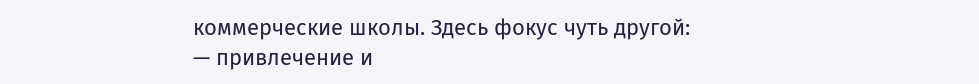коммерческие школы. Здесь фокус чуть другой:
— привлечение и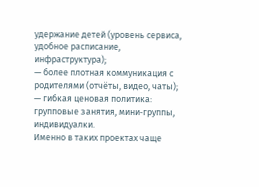удержание детей (уровень сервиса, удобное расписание, инфраструктура);
— более плотная коммуникация с родителями (отчёты, видео, чаты);
— гибкая ценовая политика: групповые занятия, мини‑группы, индивидуалки.
Именно в таких проектах чаще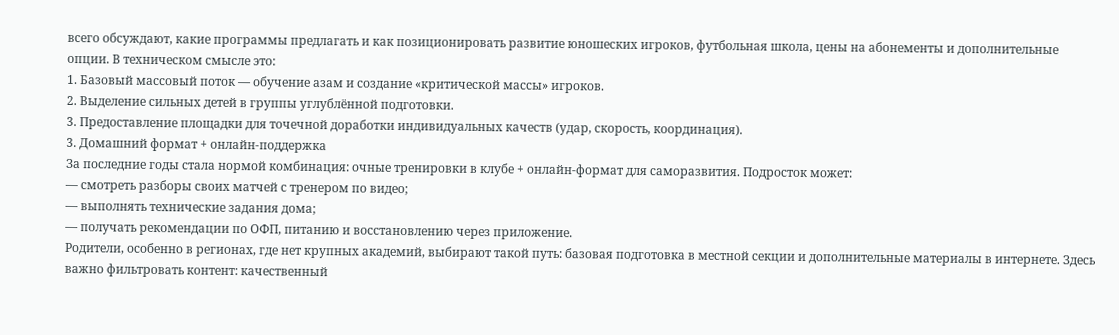всего обсуждают, какие программы предлагать и как позиционировать развитие юношеских игроков, футбольная школа, цены на абонементы и дополнительные опции. В техническом смысле это:
1. Базовый массовый поток — обучение азам и создание «критической массы» игроков.
2. Выделение сильных детей в группы углублённой подготовки.
3. Предоставление площадки для точечной доработки индивидуальных качеств (удар, скорость, координация).
3. Домашний формат + онлайн‑поддержка
За последние годы стала нормой комбинация: очные тренировки в клубе + онлайн‑формат для саморазвития. Подросток может:
— смотреть разборы своих матчей с тренером по видео;
— выполнять технические задания дома;
— получать рекомендации по ОФП, питанию и восстановлению через приложение.
Родители, особенно в регионах, где нет крупных академий, выбирают такой путь: базовая подготовка в местной секции и дополнительные материалы в интернете. Здесь важно фильтровать контент: качественный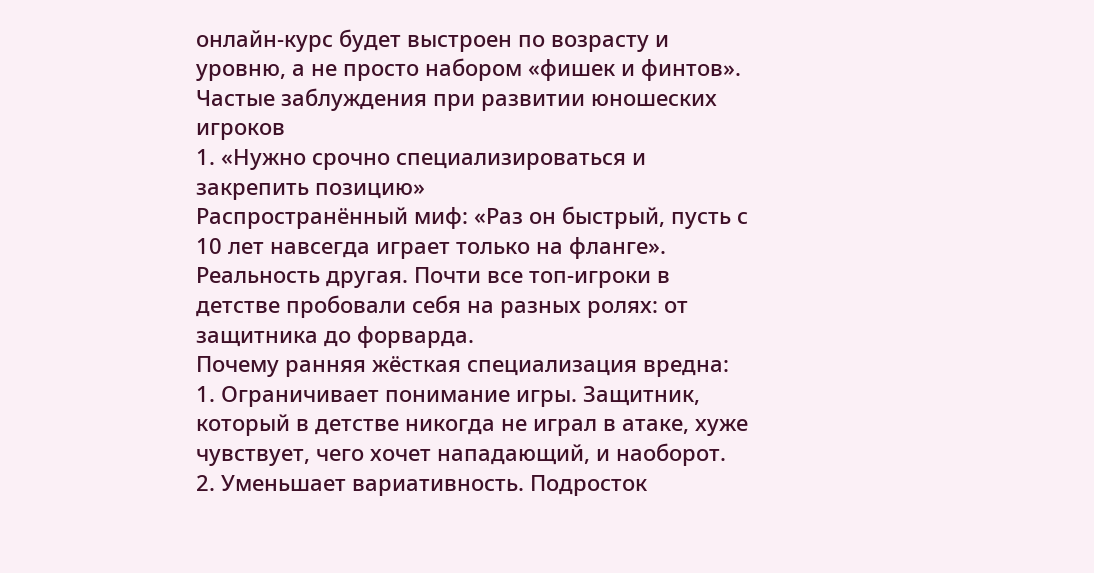онлайн‑курс будет выстроен по возрасту и уровню, а не просто набором «фишек и финтов».
Частые заблуждения при развитии юношеских игроков
1. «Нужно срочно специализироваться и закрепить позицию»
Распространённый миф: «Раз он быстрый, пусть с 10 лет навсегда играет только на фланге». Реальность другая. Почти все топ‑игроки в детстве пробовали себя на разных ролях: от защитника до форварда.
Почему ранняя жёсткая специализация вредна:
1. Ограничивает понимание игры. Защитник, который в детстве никогда не играл в атаке, хуже чувствует, чего хочет нападающий, и наоборот.
2. Уменьшает вариативность. Подросток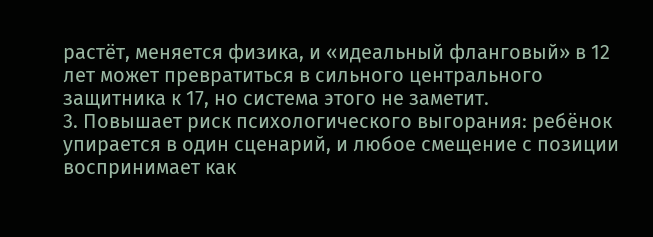растёт, меняется физика, и «идеальный фланговый» в 12 лет может превратиться в сильного центрального защитника к 17, но система этого не заметит.
3. Повышает риск психологического выгорания: ребёнок упирается в один сценарий, и любое смещение с позиции воспринимает как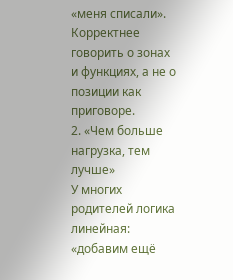«меня списали».
Корректнее говорить о зонах и функциях, а не о позиции как приговоре.
2. «Чем больше нагрузка, тем лучше»
У многих родителей логика линейная: «добавим ещё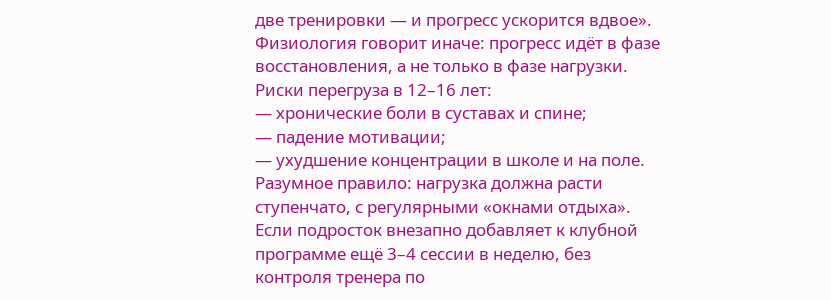две тренировки — и прогресс ускорится вдвое». Физиология говорит иначе: прогресс идёт в фазе восстановления, а не только в фазе нагрузки.
Риски перегруза в 12–16 лет:
— хронические боли в суставах и спине;
— падение мотивации;
— ухудшение концентрации в школе и на поле.
Разумное правило: нагрузка должна расти ступенчато, с регулярными «окнами отдыха». Если подросток внезапно добавляет к клубной программе ещё 3–4 сессии в неделю, без контроля тренера по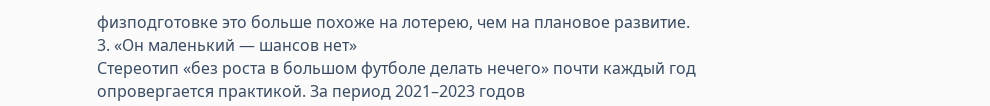физподготовке это больше похоже на лотерею, чем на плановое развитие.
3. «Он маленький — шансов нет»
Стереотип «без роста в большом футболе делать нечего» почти каждый год опровергается практикой. За период 2021–2023 годов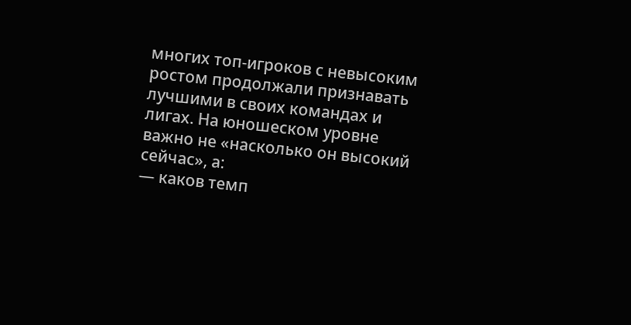многих топ‑игроков с невысоким ростом продолжали признавать лучшими в своих командах и лигах. На юношеском уровне важно не «насколько он высокий сейчас», а:
— каков темп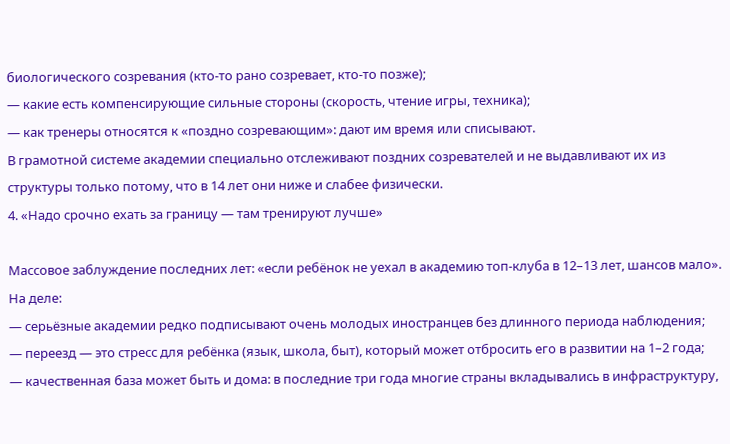биологического созревания (кто‑то рано созревает, кто‑то позже);
— какие есть компенсирующие сильные стороны (скорость, чтение игры, техника);
— как тренеры относятся к «поздно созревающим»: дают им время или списывают.
В грамотной системе академии специально отслеживают поздних созревателей и не выдавливают их из структуры только потому, что в 14 лет они ниже и слабее физически.
4. «Надо срочно ехать за границу — там тренируют лучше»

Массовое заблуждение последних лет: «если ребёнок не уехал в академию топ‑клуба в 12–13 лет, шансов мало». На деле:
— серьёзные академии редко подписывают очень молодых иностранцев без длинного периода наблюдения;
— переезд — это стресс для ребёнка (язык, школа, быт), который может отбросить его в развитии на 1–2 года;
— качественная база может быть и дома: в последние три года многие страны вкладывались в инфраструктуру,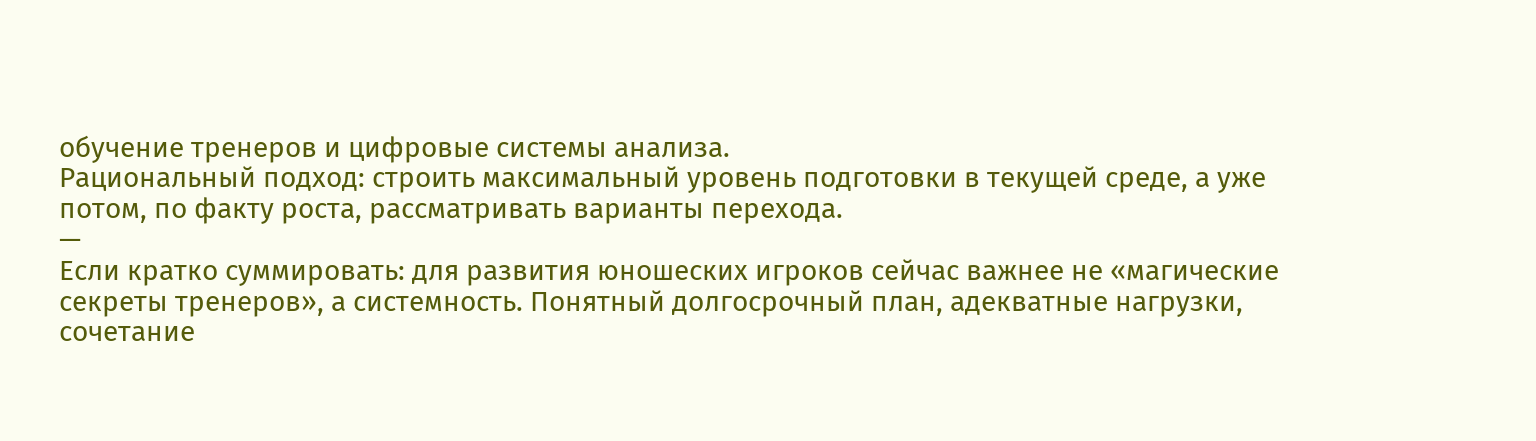обучение тренеров и цифровые системы анализа.
Рациональный подход: строить максимальный уровень подготовки в текущей среде, а уже потом, по факту роста, рассматривать варианты перехода.
—
Если кратко суммировать: для развития юношеских игроков сейчас важнее не «магические секреты тренеров», а системность. Понятный долгосрочный план, адекватные нагрузки, сочетание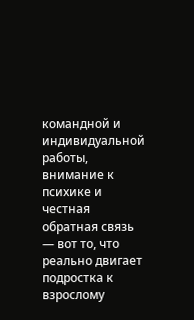командной и индивидуальной работы, внимание к психике и честная обратная связь — вот то, что реально двигает подростка к взрослому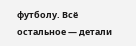футболу. Всё остальное — детали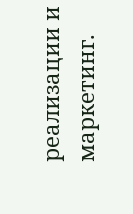реализации и маркетинг.